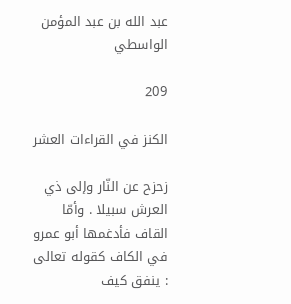عبد الله بن عبد المؤمن الواسطي

209

الكنز في القراءات العشر

زحزح عن النّار وإلى ذي العرش سبيلا . وأمّا القاف فأدغمها أبو عمرو في الكاف كقوله تعالى : ينفق كيف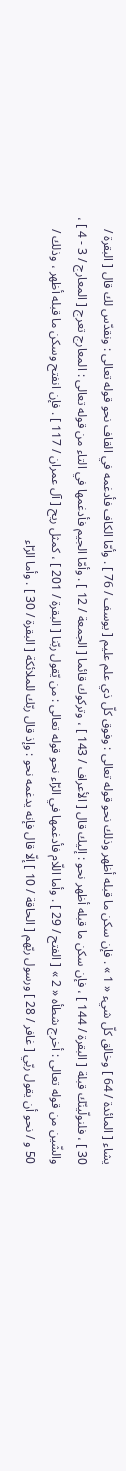يشاء [ المائدة / 64 ] وخالق كلّ شيء « 1 » . فإن سكن ما قبله أظهر وذلك نحو قوله تعالى : وفوق كلّ ذي علم عليم [ يوسف / 76 ] . وأمّا الكاف فأدغمه في القاف نحو قوله تعالى : ونقدّس لك قال [ البقرة / 30 ] ، فلنولّينّك قبلة [ البقرة / 144 ] ، فإن سكن ما قبله أظهر نحو : إليك قال [ الأعراف / 143 ] ، وتركوك قائما [ الجمعة / 12 ] . وأمّا الجيم فأدغمها في التاء من قوله تعالى : المعارج تعرج [ المعارج / 3 - 4 ] ، والشّين من قوله تعالى : أخرج شطأه « 2 » [ الفتح / 29 ] . وأما اللّام فأدغمها في الرّاء نحو قوله تعالى : من يّقول ربّنا [ البقرة / 201 ] ، كمثل ريح [ آل عمران / 117 ] . فإن انفتح وسكن ما قبله أظهر ، وذلك / 50 و / نحو أن يقول ربّي [ غافر / 28 ] ورسول ربّهم [ الحاقة / 10 ] إلّا قال فإنه يدغمه نحو : وإذ قال ربّك للملائكة [ البقرة / 30 ] . وأما الرّاء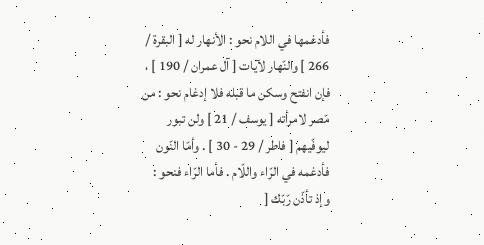فأدغمها في اللام نحو : الأنهار له [ البقرة / 266 ] والنّهار لآيات [ آل عمران / 190 ] ، فإن انفتح وسكن ما قبله فلا إدغام نحو : من مّصر لامرأته [ يوسف / 21 ] ولن تبور ليوفّيهم [ فاطر / 29 - 30 ] . وأمّا النّون فأدغمه في الرّاء واللّام . فأما الرّاء فنحو : وإذ تأذّن رّبّك [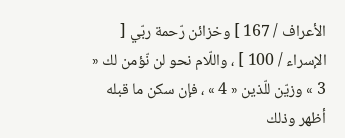الأعراف / 167 ] وخزائن رّحمة ربّي [ الإسراء / 100 ] ، واللّام نحو لن نّؤمن لك « 3 » وزيّن للّذين « 4 » ، فإن سكن ما قبله أظهر وذلك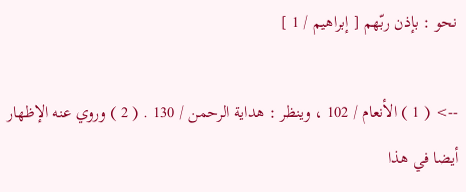نحو : بإذن ربّهم [ إبراهيم / 1 ]

--> ( 1 ) الأنعام / 102 ، وينظر : هداية الرحمن / 130 . ( 2 ) وروي عنه الإظهار أيضا في هذا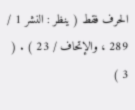الحرف فقط ( ينظر : النشر 1 / 289 ، والإتحاف / 23 ) . ( 3 )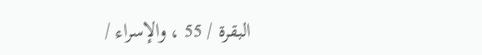البقرة / 55 ، والإسراء /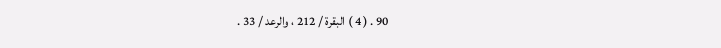90 . ( 4 ) البقرة / 212 ، والرعد / 33 .